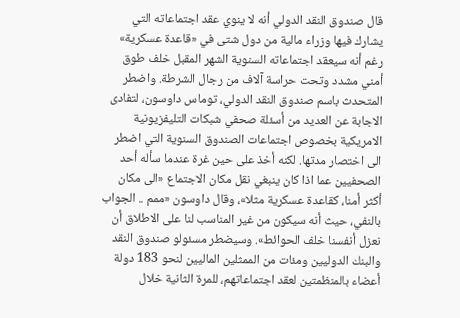قال صندوق النقد الدولي أنه لا ينوي عقد اجتماعاته التي يشارك فيها وزراء مالية من دول شتى في «قاعدة عسكرية» رغم أنه سيعقد اجتماعاته السنوية الشهر المقبل خلف طوق أمني مشدد وتحت حراسة آلاف من رجال الشرطة. واضطر المتحدث باسم صندوق النقد الدولي، توماس داوسون، لتفادى الاجابة عن العديد من أسئلة صحفي شبكات التليفزيونية الامريكية بخصوص اجتماعات الصندوق السنوية التي اضطر الى اختصار مدتها. لكنه أخذ على حين غرة عندما سأله أحد الصحفيين عما اذا كان ينبغي نقل مكان الاجتماع «الى مكان أكثر أمنا، كقاعدة عسكرية مثلا»، وقال داوسون «ممم .. الجواب بالنفي، حيث أنه سيكون من غير المناسب لنا على الاطلاق أن نعزل أنفسنا خلف الحوائط». وسيضطر مسئولو صندوق النقد والبنك الدوليين ومئات من الممثلين الماليين لنحو 183 دولة أعضاء بالمنظمتين لعقد اجتماعاتهم، للمرة الثانية خلال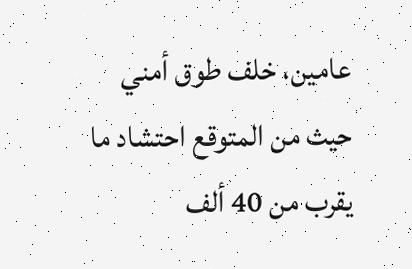عامين، خلف طوق أمني حيث من المتوقع احتشاد ما يقرب من 40 ألف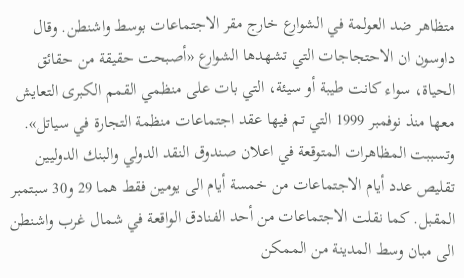متظاهر ضد العولمة في الشوارع خارج مقر الاجتماعات بوسط واشنطن. وقال داوسون ان الاحتجاجات التي تشهدها الشوارع «أصبحت حقيقة من حقائق الحياة، سواء كانت طيبة أو سيئة، التي بات على منظمي القمم الكبرى التعايش معها منذ نوفمبر 1999 التي تم فيها عقد اجتماعات منظمة التجارة في سياتل». وتسببت المظاهرات المتوقعة في اعلان صندوق النقد الدولي والبنك الدوليين تقليص عدد أيام الاجتماعات من خمسة أيام الى يومين فقط هما 29 و30 سبتمبر المقبل. كما نقلت الاجتماعات من أحد الفنادق الواقعة في شمال غرب واشنطن الى مبان وسط المدينة من الممكن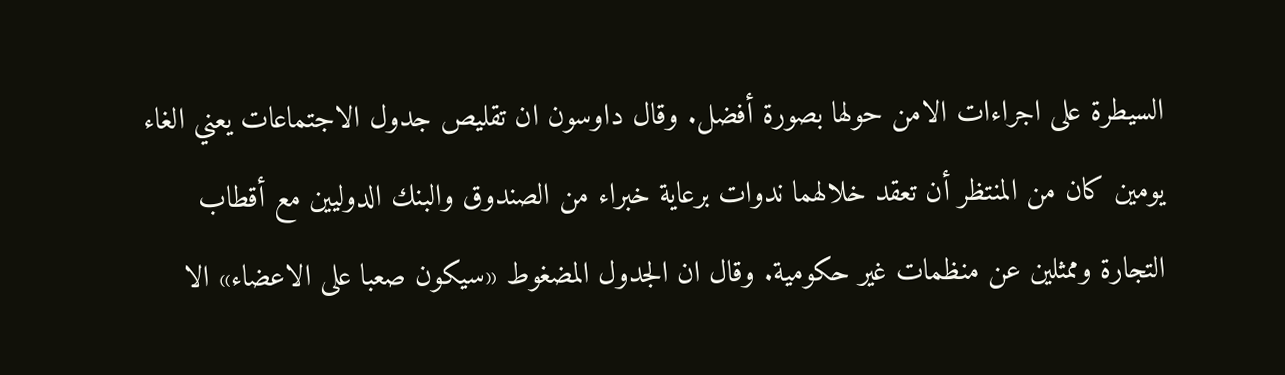السيطرة على اجراءات الامن حولها بصورة أفضل. وقال داوسون ان تقليص جدول الاجتماعات يعني الغاء يومين كان من المنتظر أن تعقد خلالهما ندوات برعاية خبراء من الصندوق والبنك الدوليين مع أقطاب التجارة وممثلين عن منظمات غير حكومية. وقال ان الجدول المضغوط «سيكون صعبا على الاعضاء» الا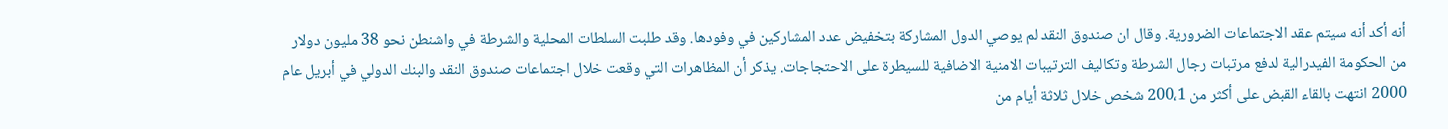أنه أكد أنه سيتم عقد الاجتماعات الضرورية. وقال ان صندوق النقد لم يوصي الدول المشاركة بتخفيض عدد المشاركين في وفودها. وقد طلبت السلطات المحلية والشرطة في واشنطن نحو 38 مليون دولار من الحكومة الفيدرالية لدفع مرتبات رجال الشرطة وتكاليف الترتيبات الامنية الاضافية للسيطرة على الاحتجاجات. يذكر أن المظاهرات التي وقعت خلال اجتماعات صندوق النقد والبنك الدولي في أبريل عام 2000 انتهت بالقاء القبض على أكثر من 200،1 شخص خلال ثلاثة أيام من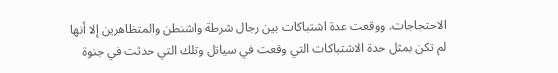الاحتجاجات. ووقعت عدة اشتباكات بين رجال شرطة واشنطن والمتظاهرين إلا أنها لم تكن بمثل حدة الاشتباكات التي وقعت في سياتل وتلك التي حدثت في جنوة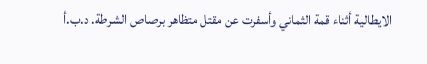الايطالية أثناء قمة الثماني وأسفرت عن مقتل متظاهر برصاص الشرطة. د.ب.أ